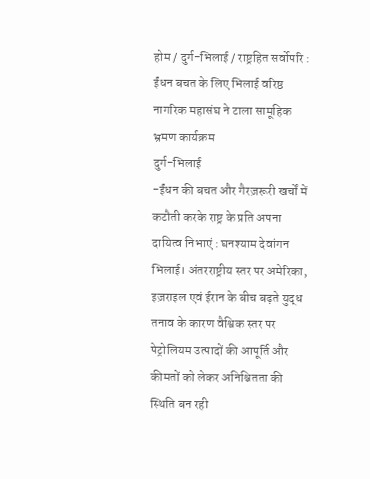होम / दुर्ग-भिलाई / राष्ट्रहित सर्वोपरि : ईंधन बचत के लिए भिलाई वरिष्ठ नागरिक महासंघ ने टाला सामूहिक भ्रमण कार्यक्रम
दुर्ग-भिलाई
-ईंधन की बचत और गैरज़रूरी खर्चों में कटौती करके राष्ट्र के प्रति अपना दायित्व निभाएं : घनश्याम देवांगन
भिलाई। अंतरराष्ट्रीय स्तर पर अमेरिका, इज़राइल एवं ईरान के बीच बढ़ते युद्ध तनाव के कारण वैश्विक स्तर पर पेट्रोलियम उत्पादों की आपूर्ति और कीमतों को लेकर अनिश्चितता की स्थिति बन रही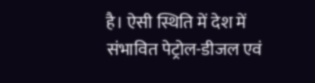है। ऐसी स्थिति में देश में संभावित पेट्रोल-डीजल एवं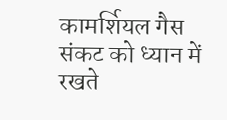कामर्शियल गैस संकट को ध्यान में रखते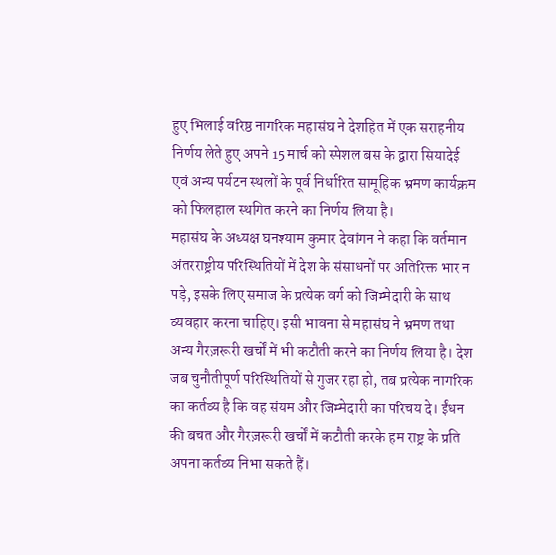हुए भिलाई वरिष्ठ नागरिक महासंघ ने देशहित में एक सराहनीय निर्णय लेते हुए अपने 15 मार्च को स्पेशल बस के द्वारा सियादेई एवं अन्य पर्यटन स्थलों के पूर्व निर्धारित सामूहिक भ्रमण कार्यक्रम को फिलहाल स्थगित करने का निर्णय लिया है।
महासंघ के अध्यक्ष घनश्याम कुमार देवांगन ने कहा कि वर्तमान अंतरराष्ट्रीय परिस्थितियों में देश के संसाधनों पर अतिरिक्त भार न पड़े, इसके लिए समाज के प्रत्येक वर्ग को जिम्मेदारी के साथ व्यवहार करना चाहिए। इसी भावना से महासंघ ने भ्रमण तथा अन्य गैरज़रूरी खर्चों में भी कटौती करने का निर्णय लिया है। देश जब चुनौतीपूर्ण परिस्थितियों से गुजर रहा हो, तब प्रत्येक नागरिक का कर्तव्य है कि वह संयम और जिम्मेदारी का परिचय दे। ईंधन की बचत और गैरज़रूरी खर्चों में कटौती करके हम राष्ट्र के प्रति अपना कर्तव्य निभा सकते हैं।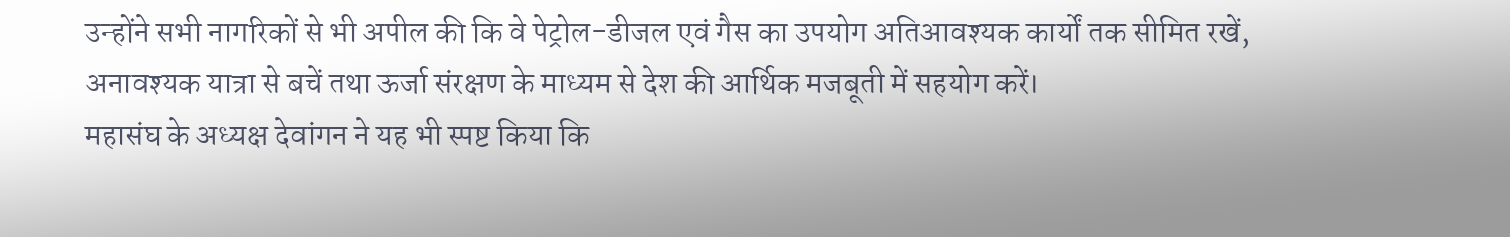उन्होंने सभी नागरिकों से भी अपील की कि वे पेट्रोल-डीजल एवं गैस का उपयोग अतिआवश्यक कार्यों तक सीमित रखें, अनावश्यक यात्रा से बचें तथा ऊर्जा संरक्षण के माध्यम से देश की आर्थिक मजबूती में सहयोग करें।
महासंघ के अध्यक्ष देवांगन ने यह भी स्पष्ट किया कि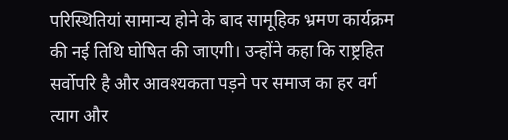परिस्थितियां सामान्य होने के बाद सामूहिक भ्रमण कार्यक्रम की नई तिथि घोषित की जाएगी। उन्होंने कहा कि राष्ट्रहित सर्वोपरि है और आवश्यकता पड़ने पर समाज का हर वर्ग त्याग और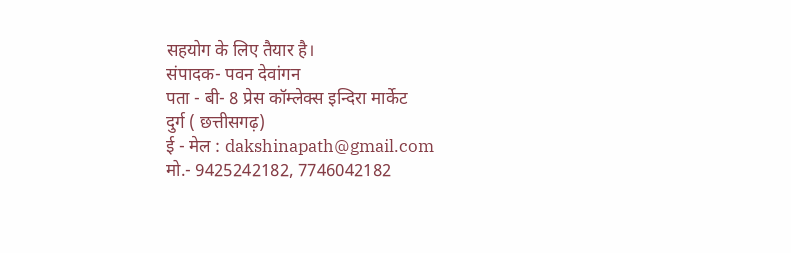सहयोग के लिए तैयार है।
संपादक- पवन देवांगन
पता - बी- 8 प्रेस कॉम्लेक्स इन्दिरा मार्केट
दुर्ग ( छत्तीसगढ़)
ई - मेल : dakshinapath@gmail.com
मो.- 9425242182, 7746042182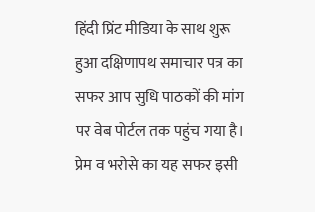हिंदी प्रिंट मीडिया के साथ शुरू हुआ दक्षिणापथ समाचार पत्र का सफर आप सुधि पाठकों की मांग पर वेब पोर्टल तक पहुंच गया है। प्रेम व भरोसे का यह सफर इसी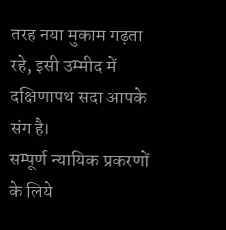तरह नया मुकाम गढ़ता रहे, इसी उम्मीद में दक्षिणापथ सदा आपके संग है।
सम्पूर्ण न्यायिक प्रकरणों के लिये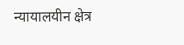न्यायालयीन क्षेत्र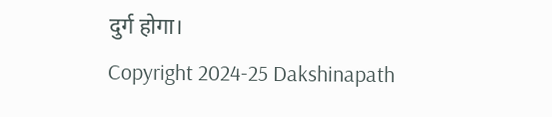दुर्ग होगा।
Copyright 2024-25 Dakshinapath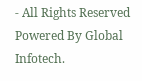- All Rights Reserved
Powered By Global Infotech.